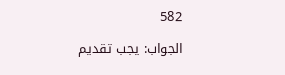582

الجواب: يجب تقديم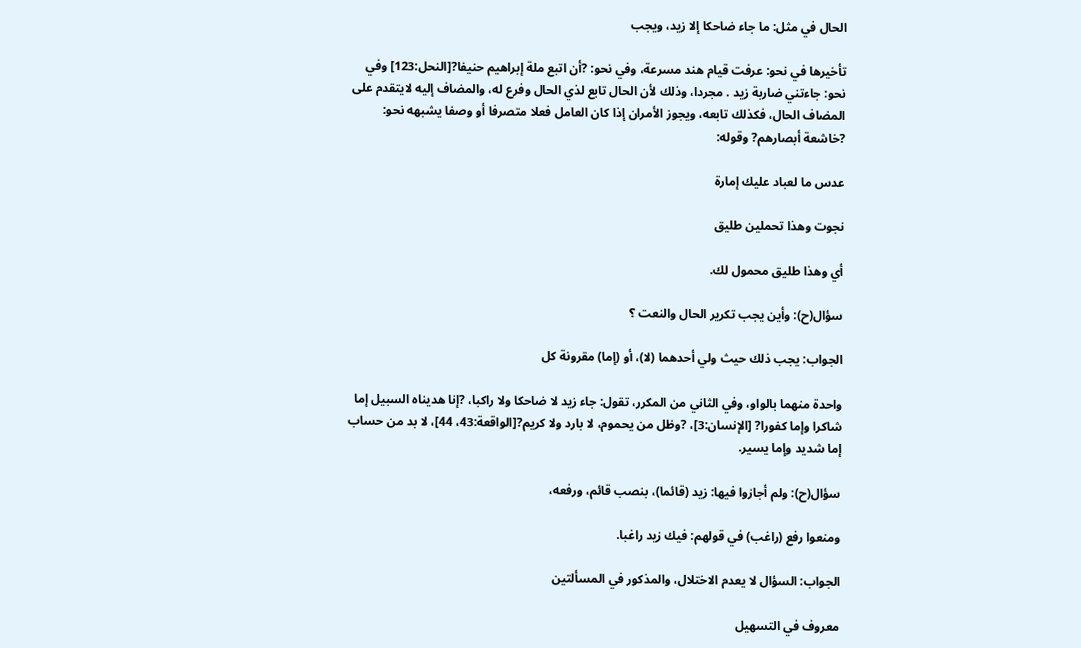الحال في مثل: ما جاء ضاحكا إلا زيد، ويجب

تأخيرها في نحو: عرفت قيام هند مسرعة، وفي نحو: ?أن اتبع ملة إبراهيم حنيفا?[النحل:123] وفي نحو: جاءتني ضاربة زيد . مجردا، وذلك لأن الحال تابع لذي الحال وفرع له، والمضاف إليه لايتقدم على المضاف الحال، فكذلك تابعه، ويجوز الأمران إذا كان العامل فعلا متصرفا أو وصفا يشبهه نحو: ?خاشعة أبصارهم? وقوله:

عدس ما لعباد عليك إمارة

نجوت وهذا تحملين طليق

أي وهذا طليق محمول لك.

سؤال(ح): وأين يجب تكرير الحال والنعت ؟

الجواب: يجب ذلك حيث ولي أحدهما (لا)، أو (إما) مقرونة كل

واحدة منهما بالواو، وفي الثاني من المكرر، تقول: جاء زيد لا ضاحكا ولا راكبا، ?إنا هديناه السبيل إما شاكرا وإما كفورا? [الإنسان:3]، ?وظل من يحموم، لا بارد ولا كريم?[الواقعة:43، 44]، لا بد من حساب إما شديد وإما يسير.

سؤال(ح): ولم أجازوا فيها: زيد (قائما)، بنصب قائم، ورفعه،

ومنعوا رفع (راغب) في قولهم: فيك زيد راغبا.

الجواب: السؤال لا يعدم الاختلال، والمذكور في المسألتين

معروف في التسهيل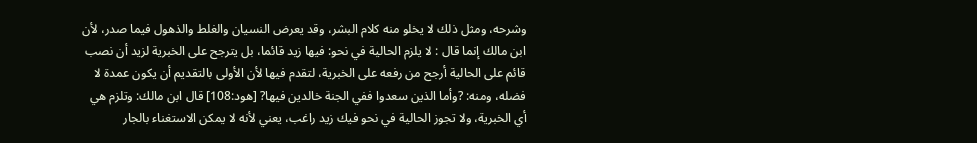وشرحه، ومثل ذلك لا يخلو منه كلام البشر، وقد يعرض النسيان والغلط والذهول فيما صدر، لأن ابن مالك إنما قال : لا يلزم الحالية في نحو: فيها زيد قائما، بل يترجح على الخبرية لزيد أن نصب قائم على الحالية أرجح من رفعه على الخبرية، لتقدم فيها لأن الأولى بالتقديم أن يكون عمدة لا فضله، ومنه: ?وأما الذين سعدوا ففي الجنة خالدين فيها? [هود:108] قال ابن مالك: وتلزم هي أي الخبرية، ولا تجوز الحالية في نحو فيك زيد راغب، يعني لأنه لا يمكن الاستغناء بالجار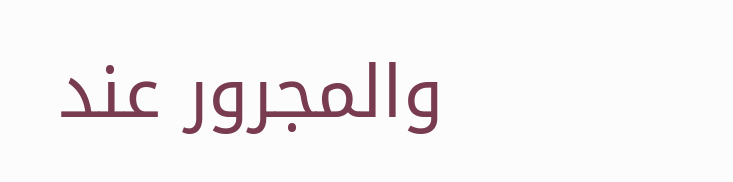والمجرور عند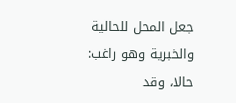جعل المحل للحالية والخبرية وهو راغب: حالا، وقد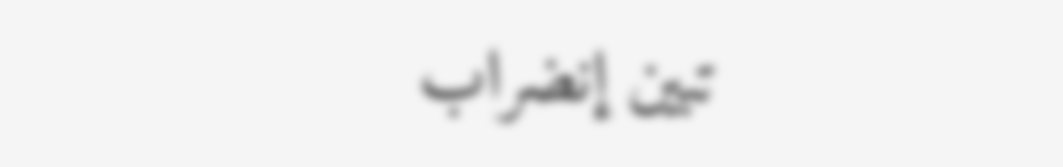تبين إنضراب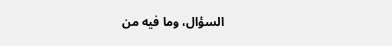السؤال، وما فيه من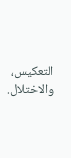التعكيس، والاختلال.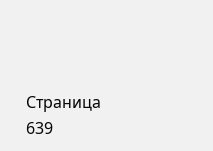Страница 639